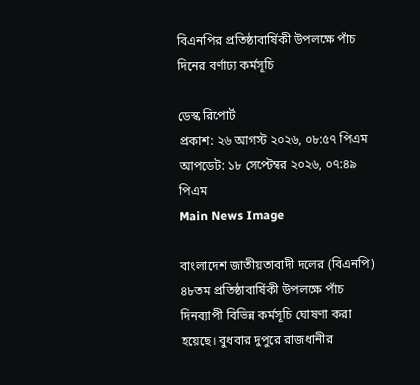বিএনপির প্রতিষ্ঠাবার্ষিকী উপলক্ষে পাঁচ দিনের বর্ণাঢ্য কর্মসূচি

ডেস্ক রিপোর্ট
প্রকাশ: ২৬ আগস্ট ২০২৬, ০৮:৫৭ পিএম
আপডেট: ১৮ সেপ্টেম্বর ২০২৬, ০৭:৪৯ পিএম
Main News Image

বাংলাদেশ জাতীয়তাবাদী দলের (বিএনপি) ৪৮তম প্রতিষ্ঠাবার্ষিকী উপলক্ষে পাঁচ দিনব্যাপী বিভিন্ন কর্মসূচি ঘোষণা করা হয়েছে। বুধবার দুপুরে রাজধানীর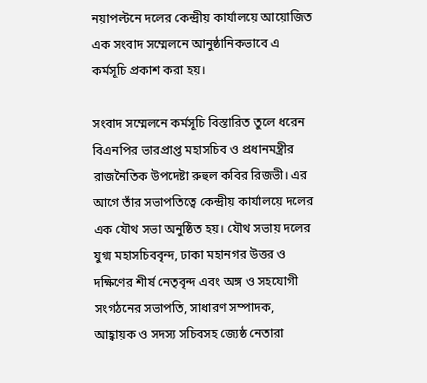নয়াপল্টনে দলের কেন্দ্রীয় কার্যালয়ে আয়োজিত এক সংবাদ সম্মেলনে আনুষ্ঠানিকভাবে এ কর্মসূচি প্রকাশ করা হয়।

সংবাদ সম্মেলনে কর্মসূচি বিস্তারিত তুলে ধরেন বিএনপির ভারপ্রাপ্ত মহাসচিব ও প্রধানমন্ত্রীর রাজনৈতিক উপদেষ্টা রুহুল কবির রিজভী। এর আগে তাঁর সভাপতিত্বে কেন্দ্রীয় কার্যালয়ে দলের এক যৌথ সভা অনুষ্ঠিত হয়। যৌথ সভায় দলের যুগ্ম মহাসচিববৃন্দ, ঢাকা মহানগর উত্তর ও দক্ষিণের শীর্ষ নেতৃবৃন্দ এবং অঙ্গ ও সহযোগী সংগঠনের সভাপতি, সাধারণ সম্পাদক, আহ্বায়ক ও সদস্য সচিবসহ জ্যেষ্ঠ নেতারা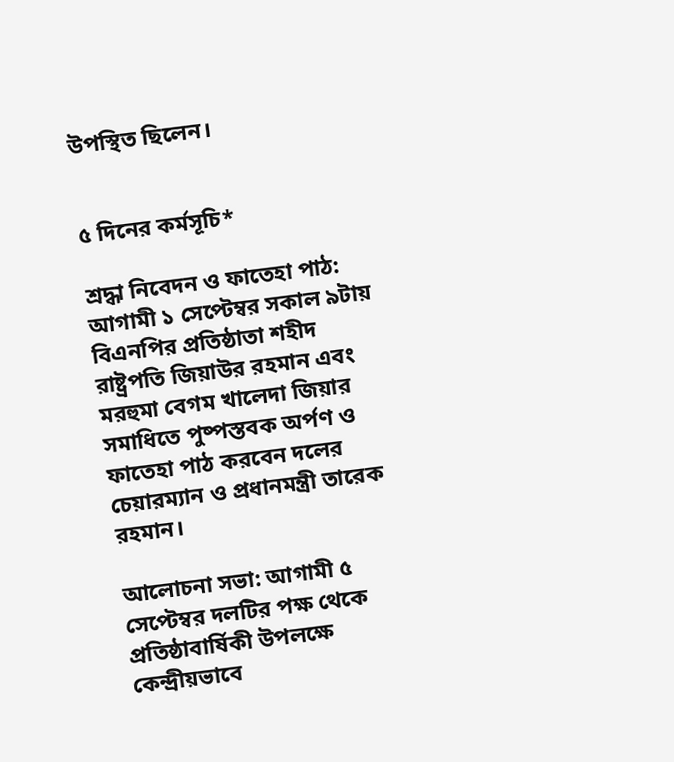উপস্থিত ছিলেন।


৫ দিনের কর্মসূচি*

শ্রদ্ধা নিবেদন ও ফাতেহা পাঠ: আগামী ১ সেপ্টেম্বর সকাল ৯টায় বিএনপির প্রতিষ্ঠাতা শহীদ রাষ্ট্রপতি জিয়াউর রহমান এবং মরহুমা বেগম খালেদা জিয়ার সমাধিতে পুষ্পস্তবক অর্পণ ও ফাতেহা পাঠ করবেন দলের চেয়ারম্যান ও প্রধানমন্ত্রী তারেক রহমান।

আলোচনা সভা: আগামী ৫ সেপ্টেম্বর দলটির পক্ষ থেকে প্রতিষ্ঠাবার্ষিকী উপলক্ষে কেন্দ্রীয়ভাবে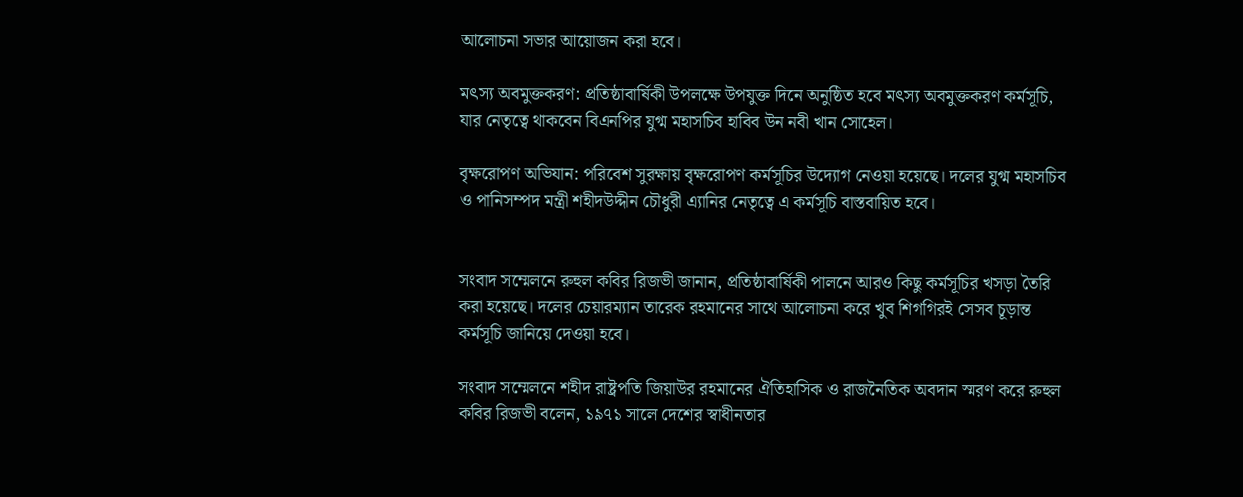আলোচনা সভার আয়োজন করা হবে।

মৎস্য অবমুক্তকরণ: প্রতিষ্ঠাবার্ষিকী উপলক্ষে উপযুক্ত দিনে অনুষ্ঠিত হবে মৎস্য অবমুক্তকরণ কর্মসূচি, যার নেতৃত্বে থাকবেন বিএনপির যুগ্ম মহাসচিব হাবিব উন নবী খান সোহেল।

বৃক্ষরোপণ অভিযান: পরিবেশ সুরক্ষায় বৃক্ষরোপণ কর্মসূচির উদ্যোগ নেওয়া হয়েছে। দলের যুগ্ম মহাসচিব ও পানিসম্পদ মন্ত্রী শহীদউদ্দীন চৌধুরী এ্যানির নেতৃত্বে এ কর্মসূচি বাস্তবায়িত হবে।


সংবাদ সম্মেলনে রুহুল কবির রিজভী জানান, প্রতিষ্ঠাবার্ষিকী পালনে আরও কিছু কর্মসূচির খসড়া তৈরি করা হয়েছে। দলের চেয়ারম্যান তারেক রহমানের সাথে আলোচনা করে খুব শিগগিরই সেসব চূড়ান্ত কর্মসূচি জানিয়ে দেওয়া হবে।

সংবাদ সম্মেলনে শহীদ রাষ্ট্রপতি জিয়াউর রহমানের ঐতিহাসিক ও রাজনৈতিক অবদান স্মরণ করে রুহুল কবির রিজভী বলেন, ১৯৭১ সালে দেশের স্বাধীনতার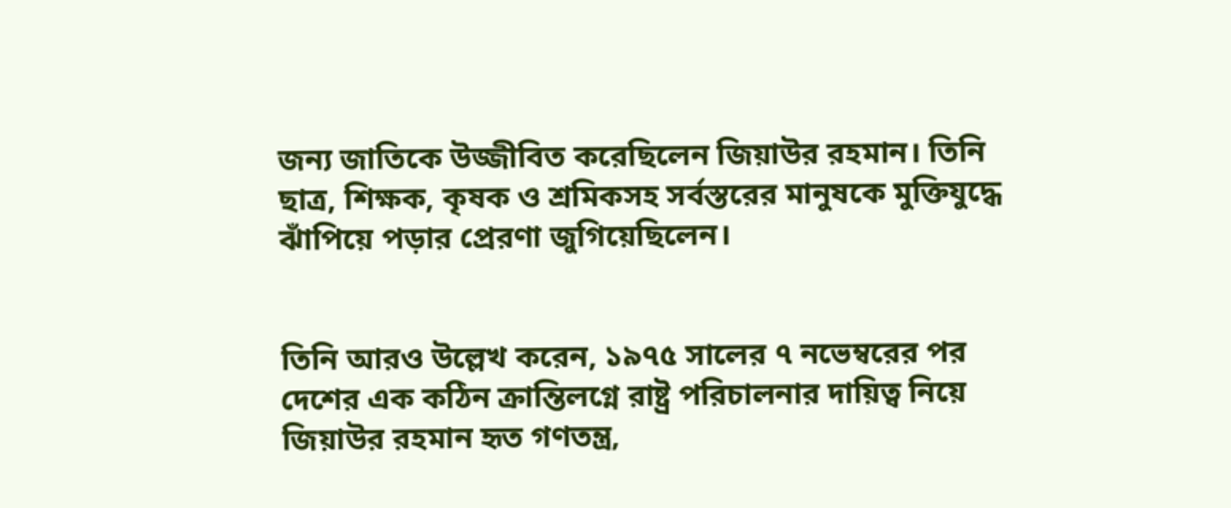জন্য জাতিকে উজ্জীবিত করেছিলেন জিয়াউর রহমান। তিনি ছাত্র, শিক্ষক, কৃষক ও শ্রমিকসহ সর্বস্তরের মানুষকে মুক্তিযুদ্ধে ঝাঁপিয়ে পড়ার প্রেরণা জুগিয়েছিলেন।


তিনি আরও উল্লেখ করেন, ১৯৭৫ সালের ৭ নভেম্বরের পর দেশের এক কঠিন ক্রান্তিলগ্নে রাষ্ট্র পরিচালনার দায়িত্ব নিয়ে জিয়াউর রহমান হৃত গণতন্ত্র,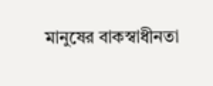মানুষের বাকস্বাধীনতা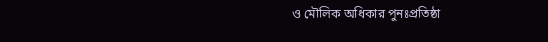ও মৌলিক অধিকার পুনঃপ্রতিষ্ঠা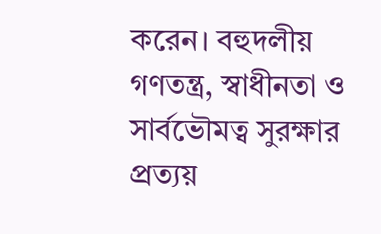করেন। বহুদলীয় গণতন্ত্র, স্বাধীনতা ও সার্বভৌমত্ব সুরক্ষার প্রত্যয়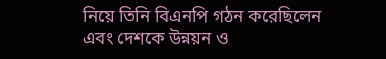নিয়ে তিনি বিএনপি গঠন করেছিলেন এবং দেশকে উন্নয়ন ও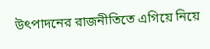উৎপাদনের রাজনীতিতে এগিয়ে নিয়ে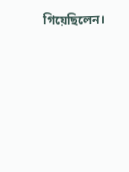গিয়েছিলেন।